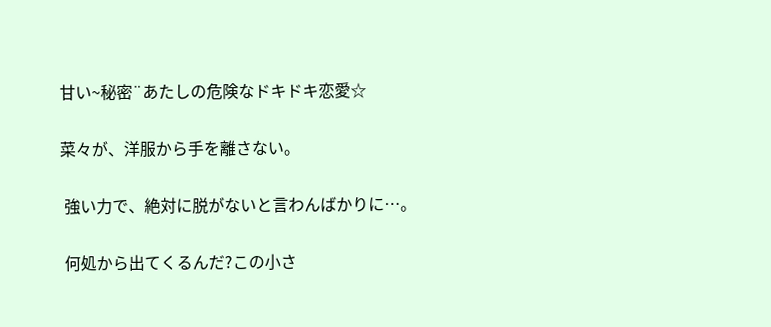甘い~秘密¨あたしの危険なドキドキ恋愛☆

菜々が、洋服から手を離さない。

 強い力で、絶対に脱がないと言わんばかりに…。

 何処から出てくるんだ?この小さ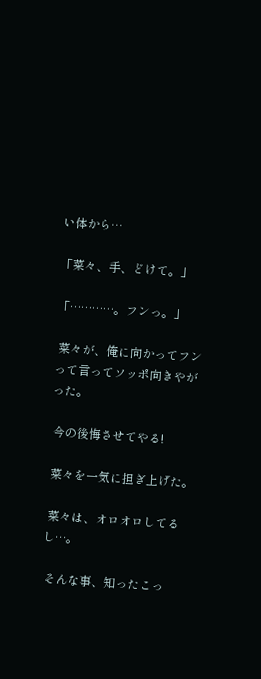い体から…

「菜々、手、どけて。」

「…………。フンっ。」

 菜々が、俺に向かってフンって言ってソッポ向きやがった。

 今の後悔させてやる!

 菜々を一気に担ぎ上げた。

 菜々は、オロオロしてるし…。

 そんな事、知ったこっ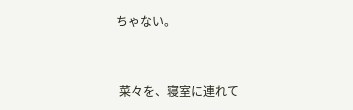ちゃない。


 菜々を、寝室に連れて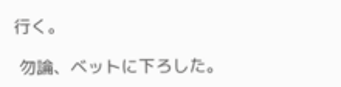行く。

 勿論、ベットに下ろした。